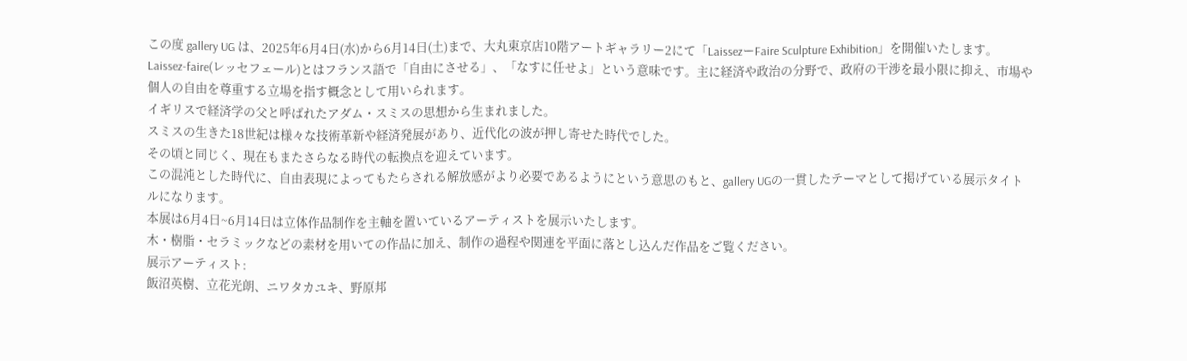この度 gallery UG は、2025年6月4日(水)から6月14日(土)まで、大丸東京店10階アートギャラリー2にて「LaissezーFaire Sculpture Exhibition」を開催いたします。
Laissez-faire(レッセフェール)とはフランス語で「自由にさせる」、「なすに任せよ」という意味です。主に経済や政治の分野で、政府の干渉を最小限に抑え、市場や個人の自由を尊重する立場を指す概念として用いられます。
イギリスで経済学の父と呼ばれたアダム・スミスの思想から生まれました。
スミスの生きた18世紀は様々な技術革新や経済発展があり、近代化の波が押し寄せた時代でした。
その頃と同じく、現在もまたさらなる時代の転換点を迎えています。
この混沌とした時代に、自由表現によってもたらされる解放感がより必要であるようにという意思のもと、gallery UGの一貫したテーマとして掲げている展示タイトルになります。
本展は6月4日~6月14日は立体作品制作を主軸を置いているアーティストを展示いたします。
木・樹脂・セラミックなどの素材を用いての作品に加え、制作の過程や関連を平面に落とし込んだ作品をご覧ください。
展示アーティスト:
飯沼英樹、立花光朗、ニワタカユキ、野原邦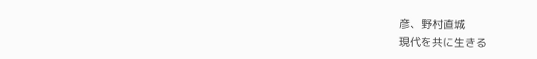彦、野村直城
現代を共に生きる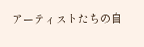アーティストたちの自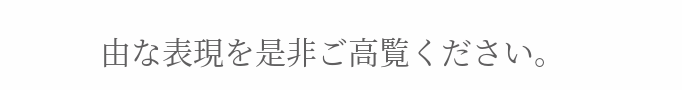由な表現を是非ご高覧ください。